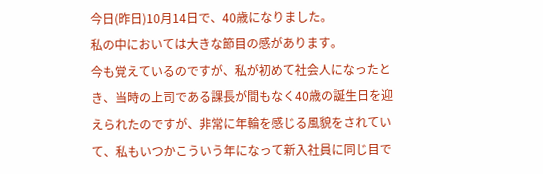今日(昨日)10月14日で、40歳になりました。
私の中においては大きな節目の感があります。
今も覚えているのですが、私が初めて社会人になったとき、当時の上司である課長が間もなく40歳の誕生日を迎えられたのですが、非常に年輪を感じる風貌をされていて、私もいつかこういう年になって新入社員に同じ目で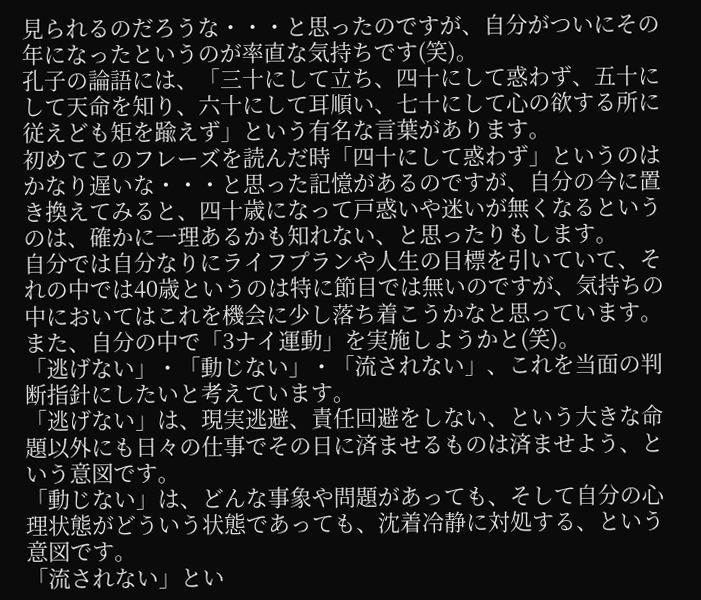見られるのだろうな・・・と思ったのですが、自分がついにその年になったというのが率直な気持ちです(笑)。
孔子の論語には、「三十にして立ち、四十にして惑わず、五十にして天命を知り、六十にして耳順い、七十にして心の欲する所に従えども矩を踰えず」という有名な言葉があります。
初めてこのフレーズを読んだ時「四十にして惑わず」というのはかなり遅いな・・・と思った記憶があるのですが、自分の今に置き換えてみると、四十歳になって戸惑いや迷いが無くなるというのは、確かに一理あるかも知れない、と思ったりもします。
自分では自分なりにライフプランや人生の目標を引いていて、それの中では40歳というのは特に節目では無いのですが、気持ちの中においてはこれを機会に少し落ち着こうかなと思っています。
また、自分の中で「3ナイ運動」を実施しようかと(笑)。
「逃げない」・「動じない」・「流されない」、これを当面の判断指針にしたいと考えています。
「逃げない」は、現実逃避、責任回避をしない、という大きな命題以外にも日々の仕事でその日に済ませるものは済ませよう、という意図です。
「動じない」は、どんな事象や問題があっても、そして自分の心理状態がどういう状態であっても、沈着冷静に対処する、という意図です。
「流されない」とい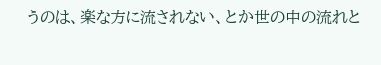うのは、楽な方に流されない、とか世の中の流れと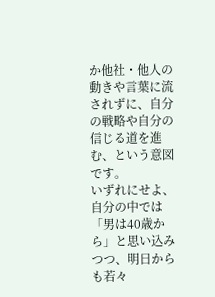か他社・他人の動きや言葉に流されずに、自分の戦略や自分の信じる道を進む、という意図です。
いずれにせよ、自分の中では「男は40歳から」と思い込みつつ、明日からも若々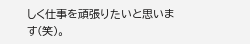しく仕事を頑張りたいと思います(笑)。